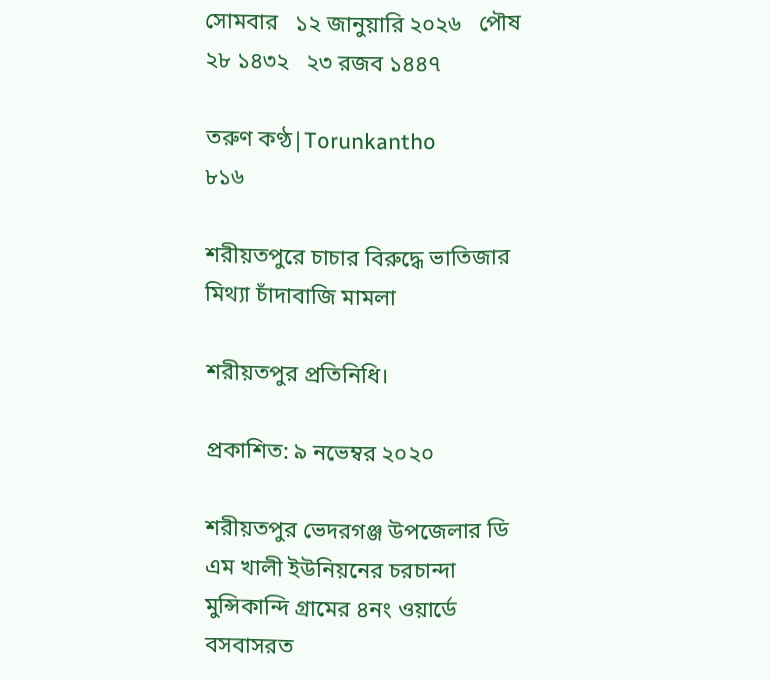সোমবার   ১২ জানুয়ারি ২০২৬   পৌষ ২৮ ১৪৩২   ২৩ রজব ১৪৪৭

তরুণ কণ্ঠ|Torunkantho
৮১৬

শরীয়তপুরে চাচার বিরুদ্ধে ভাতিজার মিথ্যা চাঁদাবাজি মামলা

শরীয়তপুর প্রতিনিধি।

প্রকাশিত: ৯ নভেম্বর ২০২০

শরীয়তপুর ভেদরগঞ্জ উপজেলার ডি এম খালী ইউনিয়নের চরচান্দা মুন্সিকান্দি গ্রামের ৪নং ওয়ার্ডে বসবাসরত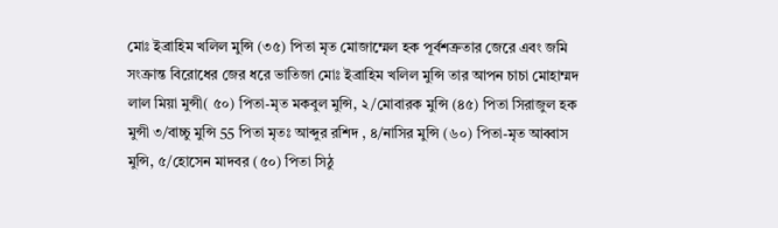মোঃ ইব্রাহিম খলিল মুন্সি (৩৫) পিতা মৃত মোজাম্মেল হক পূর্বশত্রুতার জেরে এবং জমি সংক্রান্ত বিরোধের জের ধরে ভাতিজা মোঃ ইব্রাহিম খলিল মুন্সি তার আপন চাচা মোহাম্মদ লাল মিয়া মুন্সী( ৫০) পিতা-মৃত মকবুল মুন্সি, ২/মোবারক মুন্সি (৪৫) পিতা সিরাজুল হক মুন্সী ৩/বাচ্চু মুন্সি 55 পিতা মৃতঃ আব্দুর রশিদ , ৪/নাসির মুন্সি (৬০) পিতা-মৃত আব্বাস মুন্সি, ৫/হোসেন মাদবর (৫০) পিতা সিঠু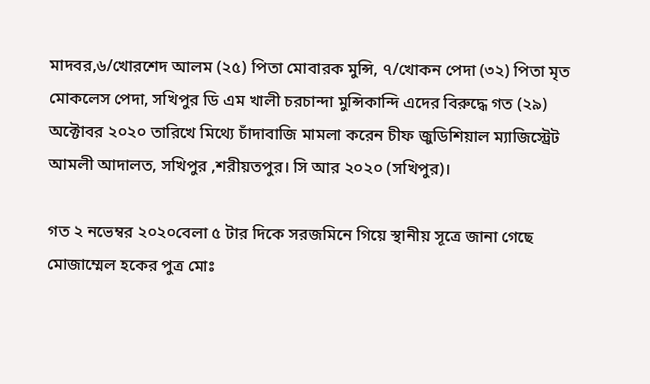মাদবর,৬/খোরশেদ আলম (২৫) পিতা মোবারক মুন্সি, ৭/খোকন পেদা (৩২) পিতা মৃত মোকলেস পেদা, সখিপুর ডি এম খালী চরচান্দা মুন্সিকান্দি এদের বিরুদ্ধে গত (২৯) অক্টোবর ২০২০ তারিখে মিথ্যে চাঁদাবাজি মামলা করেন চীফ জুডিশিয়াল ম্যাজিস্ট্রেট আমলী আদালত, সখিপুর ,শরীয়তপুর। সি আর ২০২০ (সখিপুর)।

গত ২ নভেম্বর ২০২০বেলা ৫ টার দিকে সরজমিনে গিয়ে স্থানীয় সূত্রে জানা গেছে মোজাম্মেল হকের পুত্র মোঃ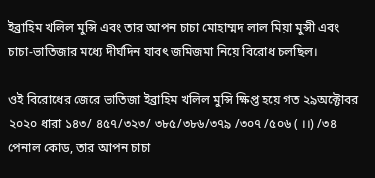ইব্রাহিম খলিল মুন্সি এবং তার আপন চাচা মোহাম্মদ লাল মিয়া মুন্সী এবং চাচা-ভাতিজার মধ্যে দীর্ঘদিন যাবৎ জমিজমা নিয়ে বিরোধ চলছিল।

ওই বিরোধের জেরে ভাতিজা ইব্রাহিম খলিল মুন্সি ক্ষিপ্ত হয়ে গত ২৯অক্টোবর ২০২০ ধারা ১৪৩/ ৪৫৭/৩২৩/ ৩৮৫/৩৮৬/৩৭৯ /৩০৭ /৫০৬ ( ।।) /৩৪ পেনাল কোড, তার আপন চাচা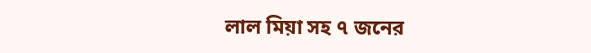লাল মিয়া সহ ৭ জনের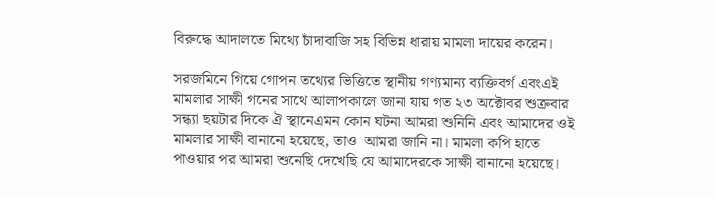বিরুদ্ধে আদালতে মিথ্যে চাঁদাবাজি সহ বিভিন্ন ধারায় মামলা দায়ের করেন।

সরজমিনে গিয়ে গোপন তথ্যের ভিত্তিতে স্থানীয় গণ্যমান্য ব্যক্তিবর্গ এবংএই মামলার সাক্ষী গনের সাথে আলাপকালে জানা যায় গত ২৩ অক্টোবর শুক্রবার সন্ধ্যা ছয়টার দিকে ঐ স্থানেএমন কোন ঘটনা আমরা শুনিনি এবং আমাদের ওই মামলার সাক্ষী বানানো হয়েছে, তাও  আমরা জানি না। মামলা কপি হাতে পাওয়ার পর আমরা শুনেছি দেখেছি যে আমাদেরকে সাক্ষী বানানো হয়েছে।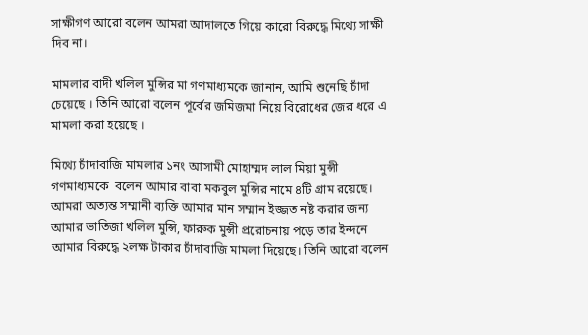সাক্ষীগণ আরো বলেন আমরা আদালতে গিয়ে কারো বিরুদ্ধে মিথ্যে সাক্ষী দিব না।

মামলার বাদী খলিল মুন্সির মা গণমাধ্যমকে জানান, আমি শুনেছি চাঁদা চেয়েছে । তিনি আরো বলেন পূর্বের জমিজমা নিয়ে বিরোধের জের ধরে এ মামলা করা হয়েছে ।

মিথ্যে চাঁদাবাজি মামলার ১নং আসামী মোহাম্মদ লাল মিয়া মুন্সী গণমাধ্যমকে  বলেন আমার বাবা মকবুল মুন্সির নামে ৪টি গ্রাম রয়েছে। আমরা অত্যন্ত সম্মানী ব্যক্তি আমার মান সম্মান ইজ্জত নষ্ট করার জন্য আমার ভাতিজা খলিল মুন্সি, ফারুক মুন্সী প্ররোচনায় পড়ে তার ইন্দনে আমার বিরুদ্ধে ২লক্ষ টাকার চাঁদাবাজি মামলা দিয়েছে। তিনি আরো বলেন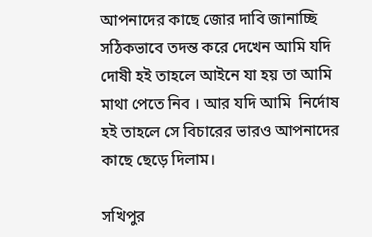আপনাদের কাছে জোর দাবি জানাচ্ছি সঠিকভাবে তদন্ত করে দেখেন আমি যদি দোষী হই তাহলে আইনে যা হয় তা আমি মাথা পেতে নিব । আর যদি আমি  নির্দোষ হই তাহলে সে বিচারের ভারও আপনাদের কাছে ছেড়ে দিলাম।

সখিপুর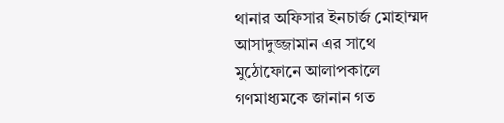থানার অফিসার ইনচার্জ মোহাম্মদ আসাদুজ্জামান এর সাথে মুঠোফোনে আলাপকালে গণমাধ্যমকে জানান গত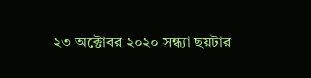২৩ অক্টোবর ২০২০ সন্ধ্যা ছয়টার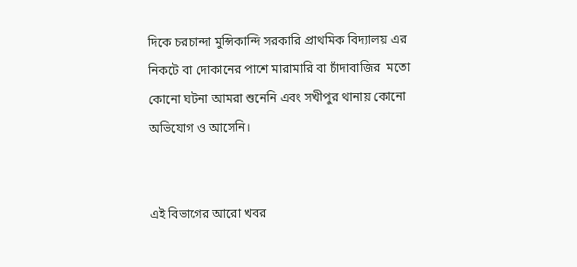দিকে চরচান্দা মুন্সিকান্দি সরকারি প্রাথমিক বিদ্যালয় এর নিকটে বা দোকানের পাশে মারামারি বা চাঁদাবাজির  মতো কোনো ঘটনা আমরা শুনেনি এবং সখীপুর থানায় কোনো অভিযোগ ও আসেনি।


এই বিভাগের আরো খবর